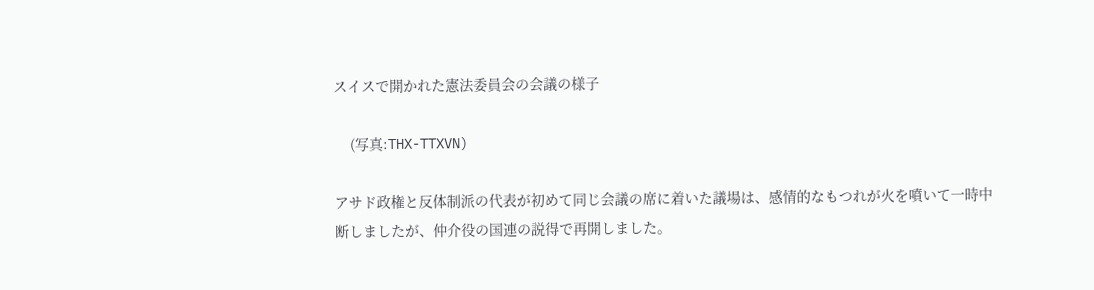スイスで開かれた憲法委員会の会議の様子

    (写真:THX-TTXVN)

アサド政権と反体制派の代表が初めて同じ会議の席に着いた議場は、感情的なもつれが火を噴いて一時中断しましたが、仲介役の国連の説得で再開しました。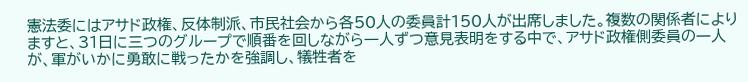憲法委にはアサド政権、反体制派、市民社会から各50人の委員計150人が出席しました。複数の関係者によりますと、31日に三つのグループで順番を回しながら一人ずつ意見表明をする中で、アサド政権側委員の一人が、軍がいかに勇敢に戦ったかを強調し、犠牲者を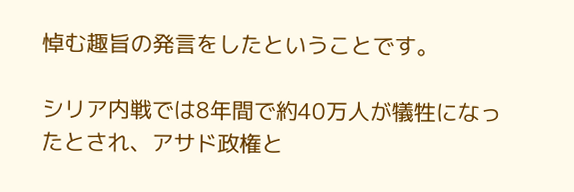悼む趣旨の発言をしたということです。

シリア内戦では8年間で約40万人が犠牲になったとされ、アサド政権と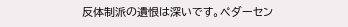反体制派の遺恨は深いです。ペダーセン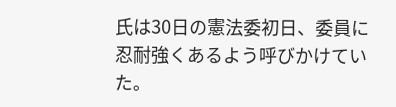氏は30日の憲法委初日、委員に忍耐強くあるよう呼びかけていた。